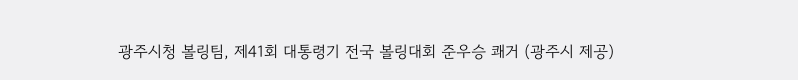광주시청 볼링팀, 제41회 대통령기 전국 볼링대회 준우승 쾌거 (광주시 제공)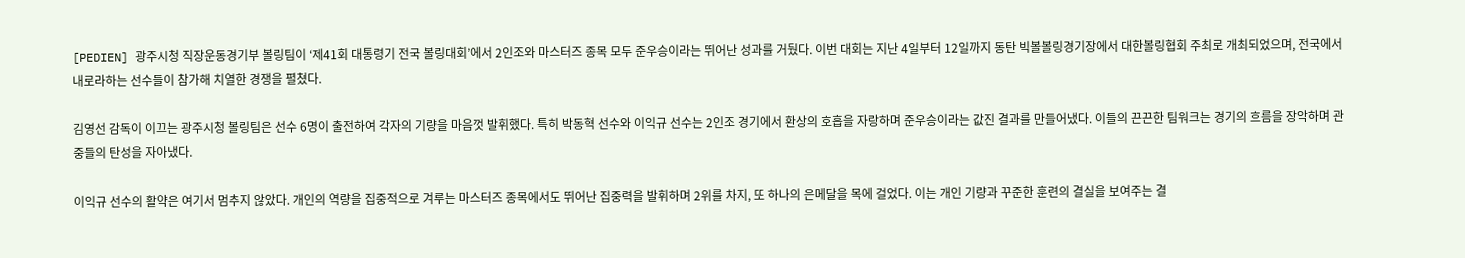[PEDIEN] 광주시청 직장운동경기부 볼링팀이 ‘제41회 대통령기 전국 볼링대회’에서 2인조와 마스터즈 종목 모두 준우승이라는 뛰어난 성과를 거뒀다. 이번 대회는 지난 4일부터 12일까지 동탄 빅볼볼링경기장에서 대한볼링협회 주최로 개최되었으며, 전국에서 내로라하는 선수들이 참가해 치열한 경쟁을 펼쳤다.

김영선 감독이 이끄는 광주시청 볼링팀은 선수 6명이 출전하여 각자의 기량을 마음껏 발휘했다. 특히 박동혁 선수와 이익규 선수는 2인조 경기에서 환상의 호흡을 자랑하며 준우승이라는 값진 결과를 만들어냈다. 이들의 끈끈한 팀워크는 경기의 흐름을 장악하며 관중들의 탄성을 자아냈다.

이익규 선수의 활약은 여기서 멈추지 않았다. 개인의 역량을 집중적으로 겨루는 마스터즈 종목에서도 뛰어난 집중력을 발휘하며 2위를 차지, 또 하나의 은메달을 목에 걸었다. 이는 개인 기량과 꾸준한 훈련의 결실을 보여주는 결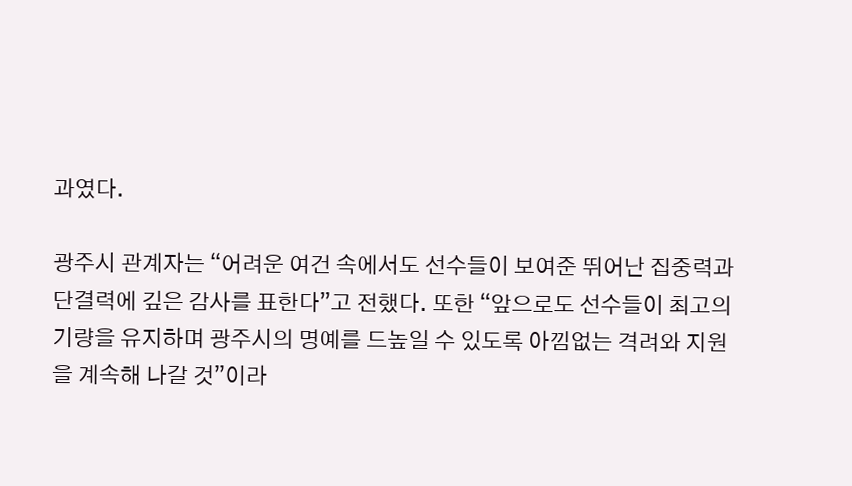과였다.

광주시 관계자는 “어려운 여건 속에서도 선수들이 보여준 뛰어난 집중력과 단결력에 깊은 감사를 표한다”고 전했다. 또한 “앞으로도 선수들이 최고의 기량을 유지하며 광주시의 명예를 드높일 수 있도록 아낌없는 격려와 지원을 계속해 나갈 것”이라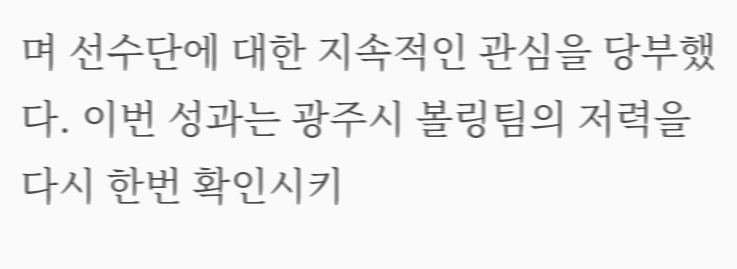며 선수단에 대한 지속적인 관심을 당부했다. 이번 성과는 광주시 볼링팀의 저력을 다시 한번 확인시키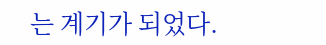는 계기가 되었다.